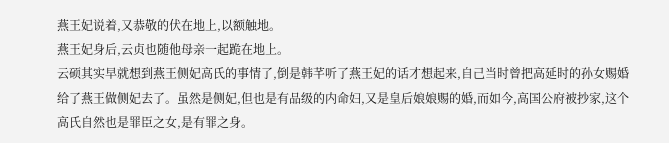燕王妃说着,又恭敬的伏在地上,以额触地。
燕王妃身后,云贞也随他母亲一起跪在地上。
云硕其实早就想到燕王侧妃高氏的事情了,倒是韩芊听了燕王妃的话才想起来,自己当时曾把高延时的孙女赐婚给了燕王做侧妃去了。虽然是侧妃,但也是有品级的内命妇,又是皇后娘娘赐的婚,而如今,高国公府被抄家,这个高氏自然也是罪臣之女,是有罪之身。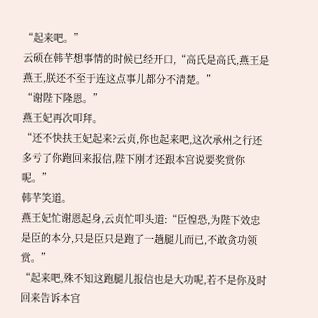“起来吧。”
云硕在韩芊想事情的时候已经开口,“高氏是高氏,燕王是燕王,朕还不至于连这点事儿都分不清楚。”
“谢陛下隆恩。”
燕王妃再次叩拜。
“还不快扶王妃起来?云贞,你也起来吧,这次承州之行还多亏了你跑回来报信,陛下刚才还跟本宫说要奖赏你呢。”
韩芊笑道。
燕王妃忙谢恩起身,云贞忙叩头道:“臣惶恐,为陛下效忠是臣的本分,只是臣只是跑了一趟腿儿而已,不敢贪功领赏。”
“起来吧,殊不知这跑腿儿报信也是大功呢,若不是你及时回来告诉本宫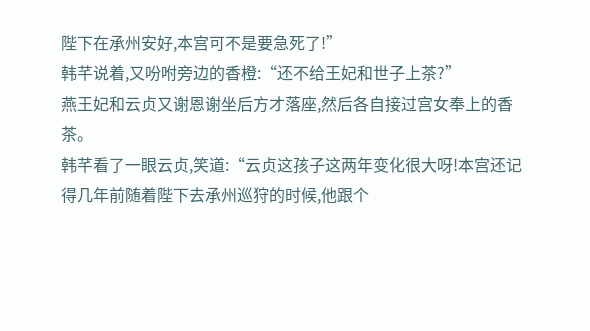陛下在承州安好,本宫可不是要急死了!”
韩芊说着,又吩咐旁边的香橙:“还不给王妃和世子上茶?”
燕王妃和云贞又谢恩谢坐后方才落座,然后各自接过宫女奉上的香茶。
韩芊看了一眼云贞,笑道:“云贞这孩子这两年变化很大呀!本宫还记得几年前随着陛下去承州巡狩的时候,他跟个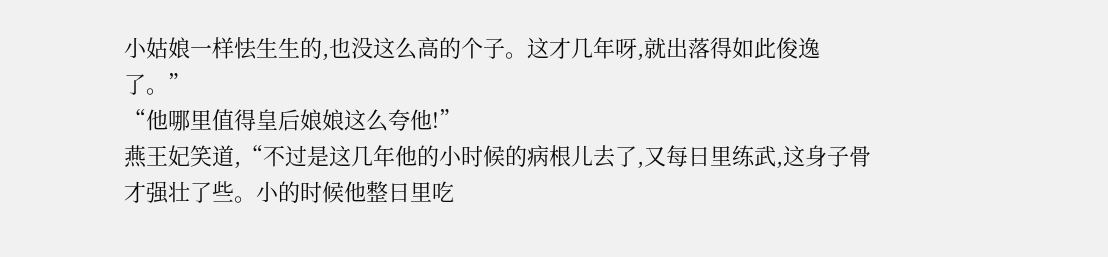小姑娘一样怯生生的,也没这么高的个子。这才几年呀,就出落得如此俊逸了。”
“他哪里值得皇后娘娘这么夸他!”
燕王妃笑道,“不过是这几年他的小时候的病根儿去了,又每日里练武,这身子骨才强壮了些。小的时候他整日里吃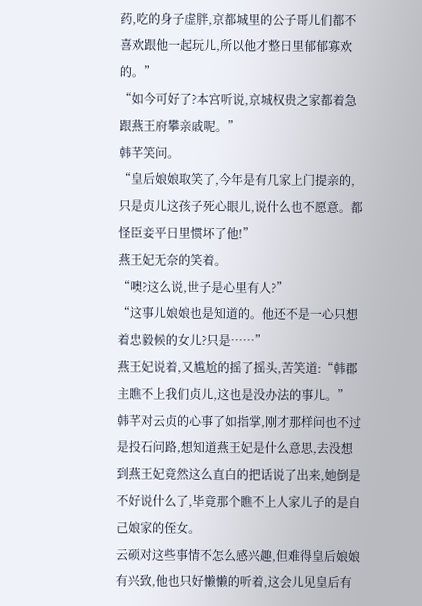药,吃的身子虚胖,京都城里的公子哥儿们都不喜欢跟他一起玩儿,所以他才整日里郁郁寡欢的。”
“如今可好了?本宫听说,京城权贵之家都着急跟燕王府攀亲戚呢。”
韩芊笑问。
“皇后娘娘取笑了,今年是有几家上门提亲的,只是贞儿这孩子死心眼儿,说什么也不愿意。都怪臣妾平日里惯坏了他!”
燕王妃无奈的笑着。
“噢?这么说,世子是心里有人?”
“这事儿娘娘也是知道的。他还不是一心只想着忠毅候的女儿?只是……”
燕王妃说着,又尴尬的摇了摇头,苦笑道:“韩郡主瞧不上我们贞儿,这也是没办法的事儿。”
韩芊对云贞的心事了如指掌,刚才那样问也不过是投石问路,想知道燕王妃是什么意思,去没想到燕王妃竟然这么直白的把话说了出来,她倒是不好说什么了,毕竟那个瞧不上人家儿子的是自己娘家的侄女。
云硕对这些事情不怎么感兴趣,但难得皇后娘娘有兴致,他也只好懒懒的听着,这会儿见皇后有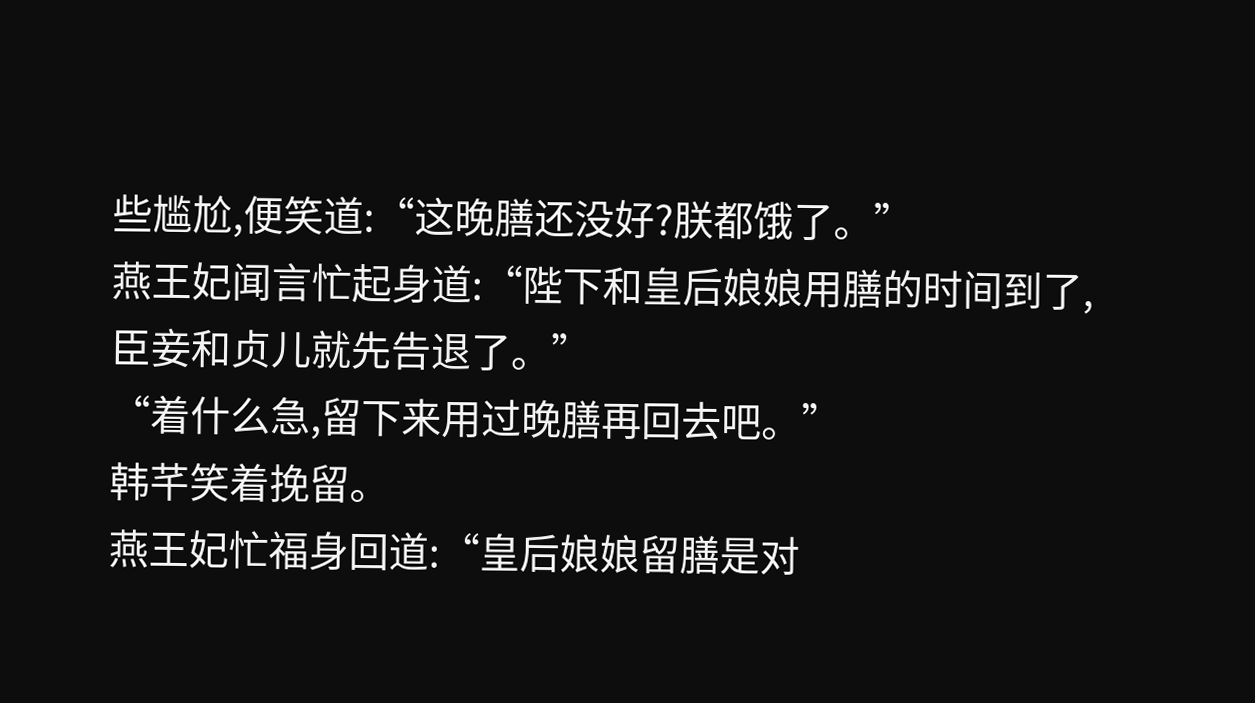些尴尬,便笑道:“这晚膳还没好?朕都饿了。”
燕王妃闻言忙起身道:“陛下和皇后娘娘用膳的时间到了,臣妾和贞儿就先告退了。”
“着什么急,留下来用过晚膳再回去吧。”
韩芊笑着挽留。
燕王妃忙福身回道:“皇后娘娘留膳是对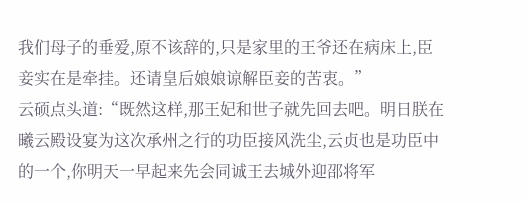我们母子的垂爱,原不该辞的,只是家里的王爷还在病床上,臣妾实在是牵挂。还请皇后娘娘谅解臣妾的苦衷。”
云硕点头道:“既然这样,那王妃和世子就先回去吧。明日朕在曦云殿设宴为这次承州之行的功臣接风洗尘,云贞也是功臣中的一个,你明天一早起来先会同诚王去城外迎邵将军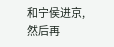和宁侯进京,然后再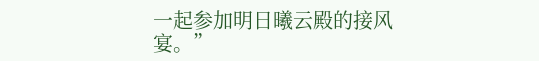一起参加明日曦云殿的接风宴。”